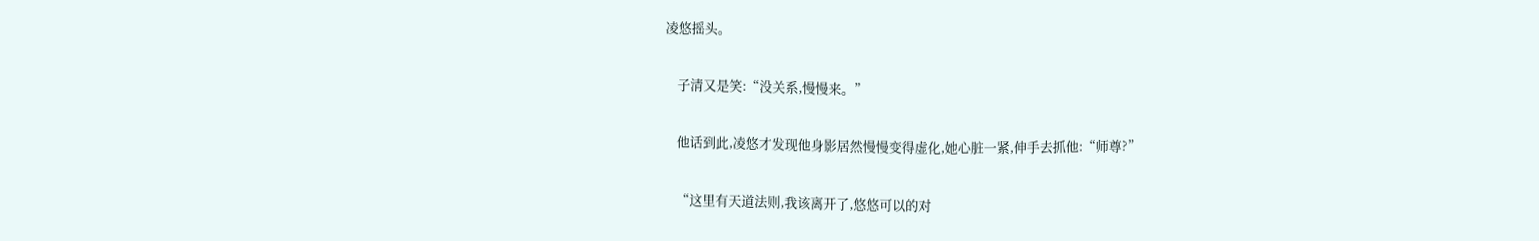凌悠摇头。

    子清又是笑:“没关系,慢慢来。”

    他话到此,凌悠才发现他身影居然慢慢变得虚化,她心脏一紧,伸手去抓他:“师尊?”

    “这里有天道法则,我该离开了,悠悠可以的对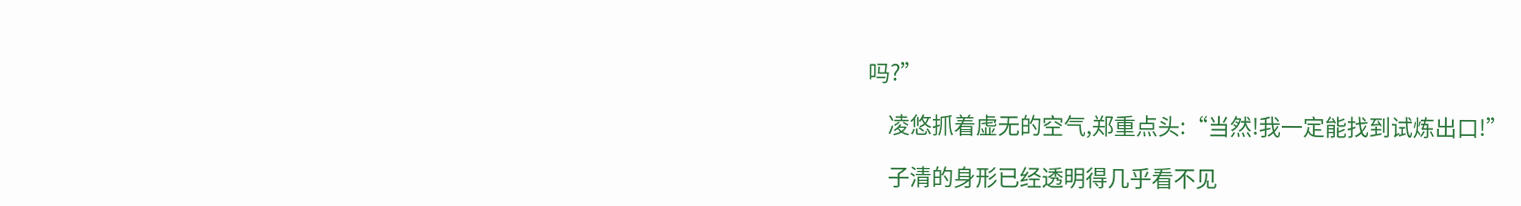吗?”

    凌悠抓着虚无的空气,郑重点头:“当然!我一定能找到试炼出口!”

    子清的身形已经透明得几乎看不见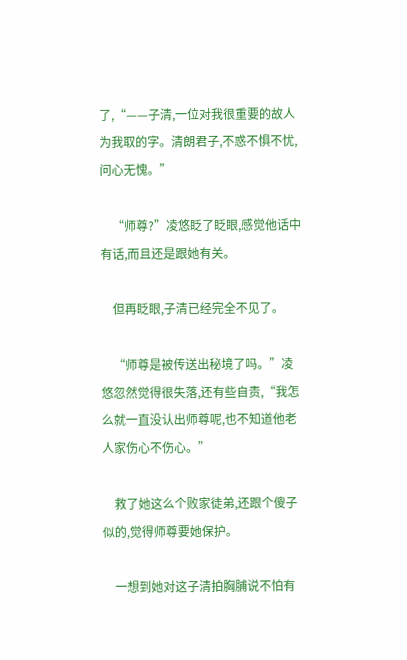了,“——子清,一位对我很重要的故人为我取的字。清朗君子,不惑不惧不忧,问心无愧。”

    “师尊?”凌悠眨了眨眼,感觉他话中有话,而且还是跟她有关。

    但再眨眼,子清已经完全不见了。

    “师尊是被传送出秘境了吗。”凌悠忽然觉得很失落,还有些自责,“我怎么就一直没认出师尊呢,也不知道他老人家伤心不伤心。”

    救了她这么个败家徒弟,还跟个傻子似的,觉得师尊要她保护。

    一想到她对这子清拍胸脯说不怕有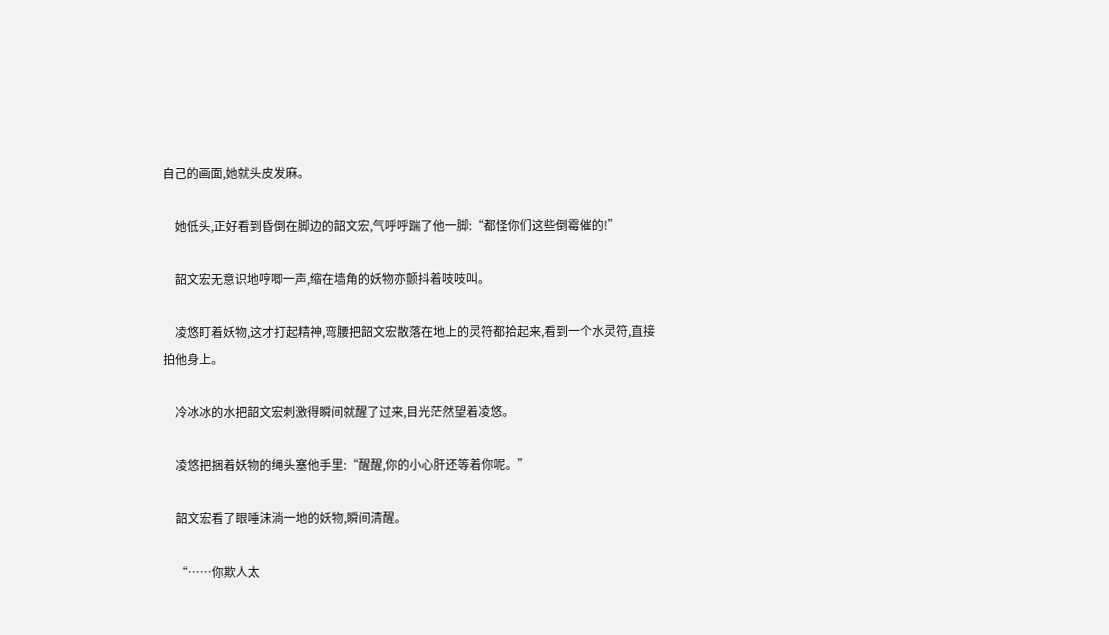自己的画面,她就头皮发麻。

    她低头,正好看到昏倒在脚边的韶文宏,气呼呼踹了他一脚:“都怪你们这些倒霉催的!”

    韶文宏无意识地哼唧一声,缩在墙角的妖物亦颤抖着吱吱叫。

    凌悠盯着妖物,这才打起精神,弯腰把韶文宏散落在地上的灵符都拾起来,看到一个水灵符,直接拍他身上。

    冷冰冰的水把韶文宏刺激得瞬间就醒了过来,目光茫然望着凌悠。

    凌悠把捆着妖物的绳头塞他手里:“醒醒,你的小心肝还等着你呢。”

    韶文宏看了眼唾沫淌一地的妖物,瞬间清醒。

    “……你欺人太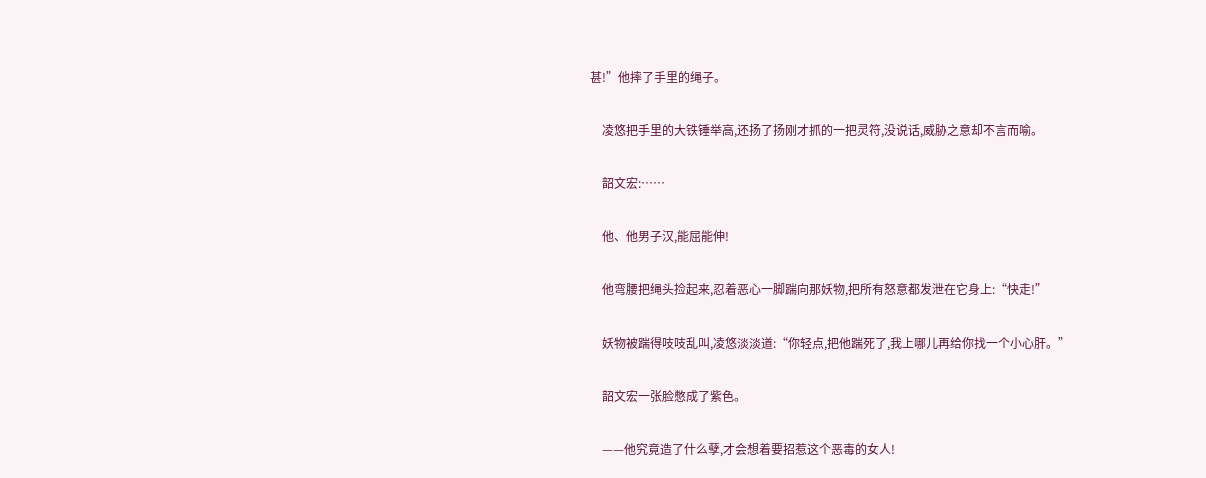甚!”他摔了手里的绳子。

    凌悠把手里的大铁锤举高,还扬了扬刚才抓的一把灵符,没说话,威胁之意却不言而喻。

    韶文宏:……

    他、他男子汉,能屈能伸!

    他弯腰把绳头捡起来,忍着恶心一脚踹向那妖物,把所有怒意都发泄在它身上:“快走!”

    妖物被踹得吱吱乱叫,凌悠淡淡道:“你轻点,把他踹死了,我上哪儿再给你找一个小心肝。”

    韶文宏一张脸憋成了紫色。

    ——他究竟造了什么孽,才会想着要招惹这个恶毒的女人!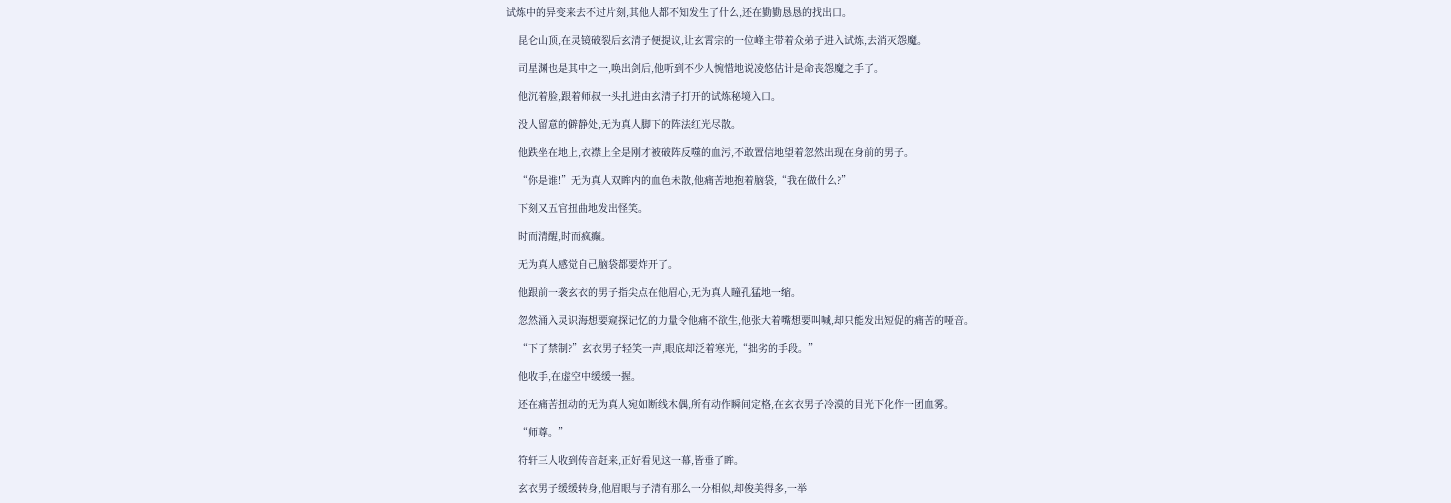试炼中的异变来去不过片刻,其他人都不知发生了什么,还在勤勤恳恳的找出口。

    昆仑山顶,在灵镜破裂后玄清子便提议,让玄霄宗的一位峰主带着众弟子进入试炼,去消灭怨魔。

    司星渊也是其中之一,唤出剑后,他听到不少人惋惜地说凌悠估计是命丧怨魔之手了。

    他沉着脸,跟着师叔一头扎进由玄清子打开的试炼秘境入口。

    没人留意的僻静处,无为真人脚下的阵法红光尽散。

    他跌坐在地上,衣襟上全是刚才被破阵反噬的血污,不敢置信地望着忽然出现在身前的男子。

    “你是谁!”无为真人双眸内的血色未散,他痛苦地抱着脑袋,“我在做什么?”

    下刻又五官扭曲地发出怪笑。

    时而清醒,时而疯癫。

    无为真人感觉自己脑袋都要炸开了。

    他跟前一袭玄衣的男子指尖点在他眉心,无为真人瞳孔猛地一缩。

    忽然涌入灵识海想要窥探记忆的力量令他痛不欲生,他张大着嘴想要叫喊,却只能发出短促的痛苦的哑音。

    “下了禁制?”玄衣男子轻笑一声,眼底却泛着寒光,“拙劣的手段。”

    他收手,在虚空中缓缓一握。

    还在痛苦扭动的无为真人宛如断线木偶,所有动作瞬间定格,在玄衣男子冷漠的目光下化作一团血雾。

    “师尊。”

    符轩三人收到传音赶来,正好看见这一幕,皆垂了眸。

    玄衣男子缓缓转身,他眉眼与子清有那么一分相似,却俊美得多,一举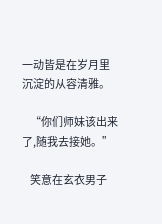一动皆是在岁月里沉淀的从容清雅。

    “你们师妹该出来了,随我去接她。”

    笑意在玄衣男子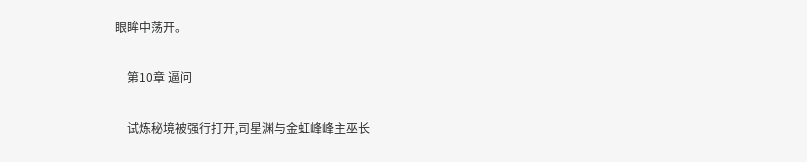眼眸中荡开。

    第10章 逼问

    试炼秘境被强行打开,司星渊与金虹峰峰主巫长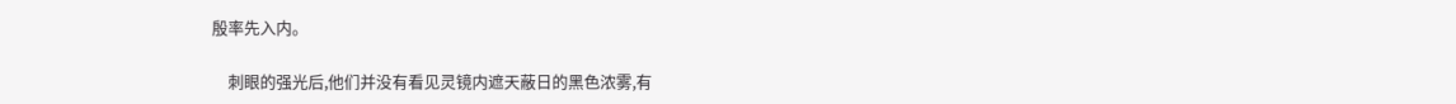殷率先入内。

    刺眼的强光后,他们并没有看见灵镜内遮天蔽日的黑色浓雾,有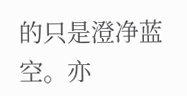的只是澄净蓝空。亦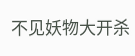不见妖物大开杀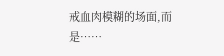戒血肉模糊的场面,而是……